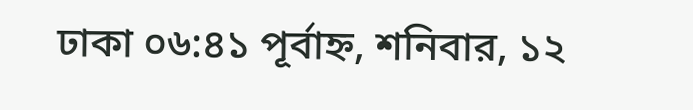ঢাকা ০৬:৪১ পূর্বাহ্ন, শনিবার, ১২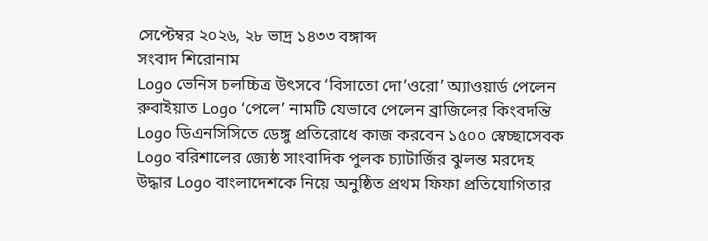সেপ্টেম্বর ২০২৬, ২৮ ভাদ্র ১৪৩৩ বঙ্গাব্দ
সংবাদ শিরোনাম
Logo ভেনিস চলচ্চিত্র উৎসবে ‘বিসাতো দো’ওরো’ অ্যাওয়ার্ড পেলেন রুবাইয়াত Logo ‘পেলে’ নামটি যেভাবে পেলেন ব্রাজিলের কিংবদন্তি Logo ডিএনসিসিতে ডেঙ্গু প্রতিরোধে কাজ করবেন ১৫০০ স্বেচ্ছাসেবক Logo বরিশালের জ্যেষ্ঠ সাংবাদিক পুলক চ্যাটার্জির ঝুলন্ত মরদেহ উদ্ধার Logo বাংলাদেশকে নিয়ে অনুষ্ঠিত প্রথম ফিফা প্রতিযোগিতার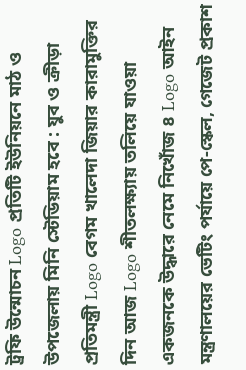ট্রফি উন্মোচন Logo প্রতিটি ইউনিয়নে মাঠ ও উপজেলায় মিনি স্টেডিয়াম হবে : যুব ও ক্রীড়া প্রতিমন্ত্রী Logo বেগম খালেদা জিয়ার কারামুক্তির দিন আজ Logo শীতলক্ষ্যায় তলিয়ে যাওয়া একজনকে উদ্ধারে নেমে নিখোঁজ ৪ Logo আইন মন্ত্রণালয়ের ভেটিং পর্যায়ে পে-স্কেল, গেজেট প্রকাশ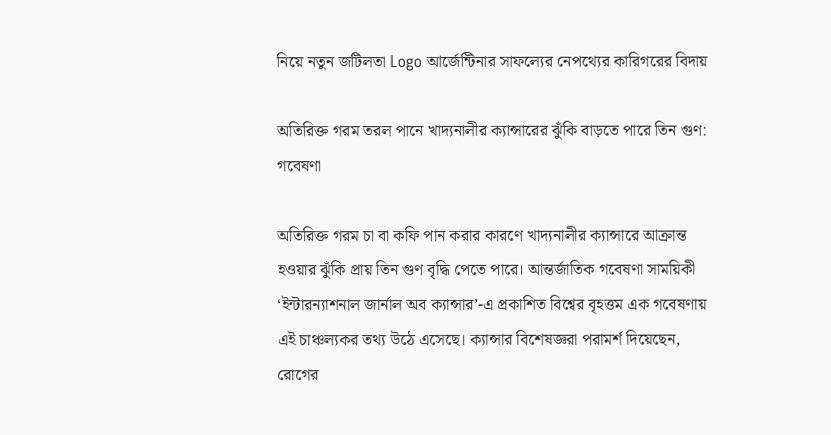নিয়ে নতুন জটিলতা Logo আর্জেন্টিনার সাফল্যের নেপথ্যের কারিগরের বিদায়

অতিরিক্ত গরম তরল পানে খাদ্যনালীর ক্যান্সারের ঝুঁকি বাড়তে পারে তিন গুণ: গবেষণা

অতিরিক্ত গরম চা বা কফি পান করার কারণে খাদ্যনালীর ক্যান্সারে আক্রান্ত হওয়ার ঝুঁকি প্রায় তিন গুণ বৃদ্ধি পেতে পারে। আন্তর্জাতিক গবেষণা সাময়িকী ‘ইন্টারন্যাশনাল জার্নাল অব ক্যান্সার’-এ প্রকাশিত বিশ্বের বৃহত্তম এক গবেষণায় এই চাঞ্চল্যকর তথ্য উঠে এসেছে। ক্যান্সার বিশেষজ্ঞরা পরামর্শ দিয়েছেন, রোগের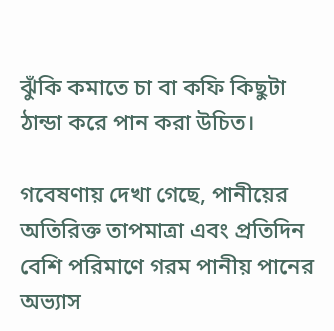ঝুঁকি কমাতে চা বা কফি কিছুটা ঠান্ডা করে পান করা উচিত।

গবেষণায় দেখা গেছে, পানীয়ের অতিরিক্ত তাপমাত্রা এবং প্রতিদিন বেশি পরিমাণে গরম পানীয় পানের অভ্যাস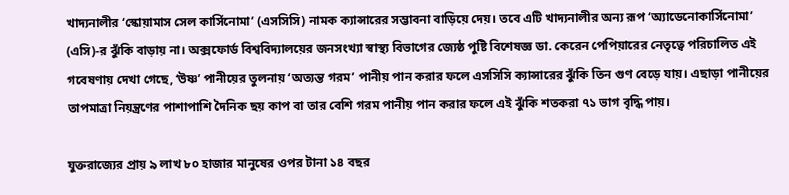খাদ্যনালীর ‘স্কোয়ামাস সেল কার্সিনোমা’ (এসসিসি) নামক ক্যান্সারের সম্ভাবনা বাড়িয়ে দেয়। তবে এটি খাদ্যনালীর অন্য রূপ ‘অ্যাডেনোকার্সিনোমা’ (এসি)-র ঝুঁকি বাড়ায় না। অক্সফোর্ড বিশ্ববিদ্যালয়ের জনসংখ্যা স্বাস্থ্য বিভাগের জ্যেষ্ঠ পুষ্টি বিশেষজ্ঞ ডা. কেরেন পেপিয়ারের নেতৃত্বে পরিচালিত এই গবেষণায় দেখা গেছে, ‘উষ্ণ’ পানীয়ের তুলনায় ‘অত্যন্ত গরম’ পানীয় পান করার ফলে এসসিসি ক্যান্সারের ঝুঁকি তিন গুণ বেড়ে যায়। এছাড়া পানীয়ের তাপমাত্রা নিয়ন্ত্রণের পাশাপাশি দৈনিক ছয় কাপ বা তার বেশি গরম পানীয় পান করার ফলে এই ঝুঁকি শতকরা ৭১ ভাগ বৃদ্ধি পায়।

যুক্তরাজ্যের প্রায় ৯ লাখ ৮০ হাজার মানুষের ওপর টানা ১৪ বছর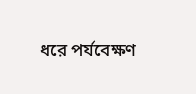ধরে পর্যবেক্ষণ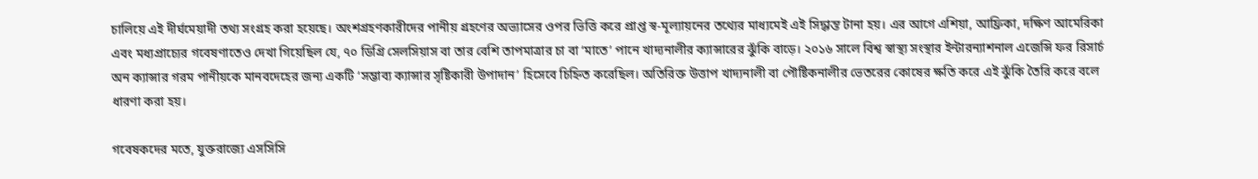চালিয়ে এই দীর্ঘমেয়াদী তথ্য সংগ্রহ করা হয়েছে। অংশগ্রহণকারীদের পানীয় গ্রহণের অভ্যাসের ওপর ভিত্তি করে প্রাপ্ত স্ব-মূল্যায়নের তথ্যের মাধ্যমেই এই সিদ্ধান্ত টানা হয়। এর আগে এশিয়া, আফ্রিকা, দক্ষিণ আমেরিকা এবং মধ্যপ্রাচ্যের গবেষণাতেও দেখা গিয়েছিল যে, ৭০ ডিগ্রি সেলসিয়াস বা তার বেশি তাপমাত্রার চা বা ‘মাতে’ পানে খাদ্যনালীর ক্যান্সারের ঝুঁকি বাড়ে। ২০১৬ সালে বিশ্ব স্বাস্থ্য সংস্থার ইন্টারন্যাশনাল এজেন্সি ফর রিসার্চ অন ক্যান্সার গরম পানীয়কে মানবদেহের জন্য একটি ‘সম্ভাব্য ক্যান্সার সৃষ্টিকারী উপাদান’ হিসেবে চিহ্নিত করেছিল। অতিরিক্ত উত্তাপ খাদ্যনালী বা পৌষ্টিকনালীর ভেতরের কোষের ক্ষতি করে এই ঝুঁকি তৈরি করে বলে ধারণা করা হয়।

গবেষকদের মতে, যুক্তরাজ্যে এসসিসি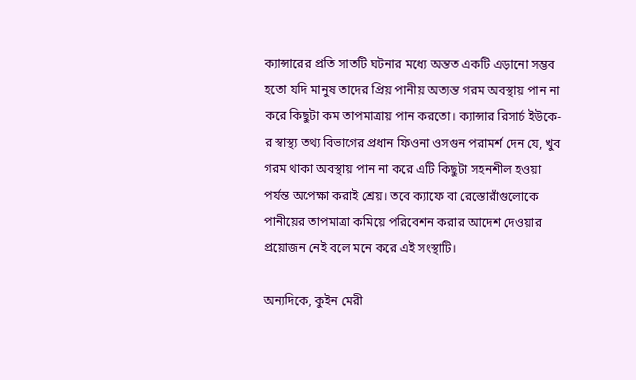ক্যান্সারের প্রতি সাতটি ঘটনার মধ্যে অন্তত একটি এড়ানো সম্ভব হতো যদি মানুষ তাদের প্রিয় পানীয় অত্যন্ত গরম অবস্থায় পান না করে কিছুটা কম তাপমাত্রায় পান করতো। ক্যান্সার রিসার্চ ইউকে-র স্বাস্থ্য তথ্য বিভাগের প্রধান ফিওনা ওসগুন পরামর্শ দেন যে, খুব গরম থাকা অবস্থায় পান না করে এটি কিছুটা সহনশীল হওয়া পর্যন্ত অপেক্ষা করাই শ্রেয়। তবে ক্যাফে বা রেস্তোরাঁগুলোকে পানীয়ের তাপমাত্রা কমিয়ে পরিবেশন করার আদেশ দেওয়ার প্রয়োজন নেই বলে মনে করে এই সংস্থাটি।

অন্যদিকে, কুইন মেরী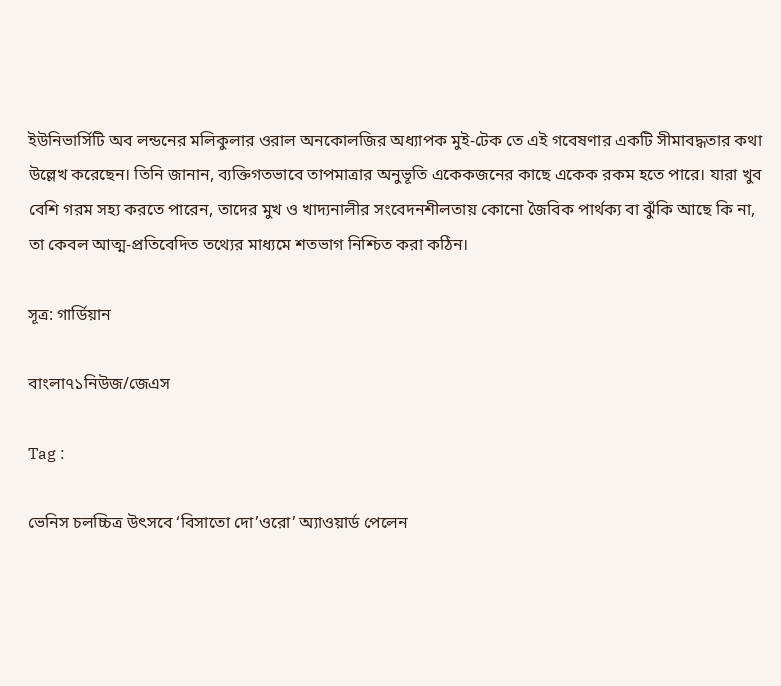ইউনিভার্সিটি অব লন্ডনের মলিকুলার ওরাল অনকোলজির অধ্যাপক মুই-টেক তে এই গবেষণার একটি সীমাবদ্ধতার কথা উল্লেখ করেছেন। তিনি জানান, ব্যক্তিগতভাবে তাপমাত্রার অনুভূতি একেকজনের কাছে একেক রকম হতে পারে। যারা খুব বেশি গরম সহ্য করতে পারেন, তাদের মুখ ও খাদ্যনালীর সংবেদনশীলতায় কোনো জৈবিক পার্থক্য বা ঝুঁকি আছে কি না, তা কেবল আত্ম-প্রতিবেদিত তথ্যের মাধ্যমে শতভাগ নিশ্চিত করা কঠিন।

সূত্র: গার্ডিয়ান

বাংলা৭১নিউজ/জেএস

Tag :

ভেনিস চলচ্চিত্র উৎসবে ‘বিসাতো দো’ওরো’ অ্যাওয়ার্ড পেলেন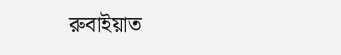রুবাইয়াত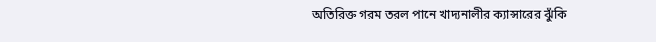অতিরিক্ত গরম তরল পানে খাদ্যনালীর ক্যান্সারের ঝুঁকি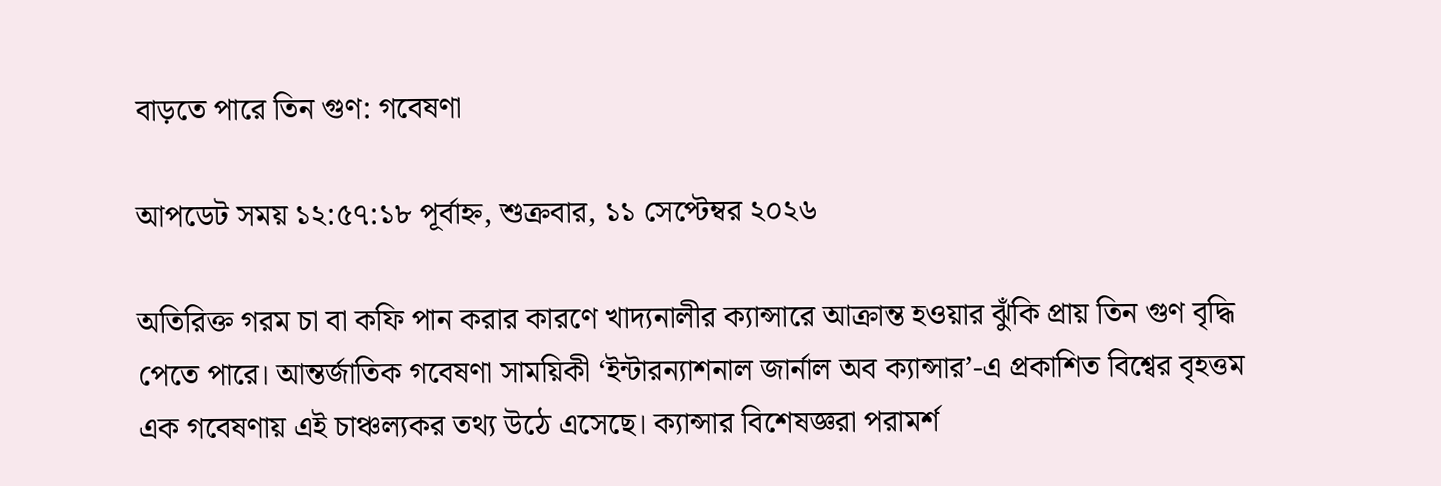বাড়তে পারে তিন গুণ: গবেষণা

আপডেট সময় ১২:৫৭:১৮ পূর্বাহ্ন, শুক্রবার, ১১ সেপ্টেম্বর ২০২৬

অতিরিক্ত গরম চা বা কফি পান করার কারণে খাদ্যনালীর ক্যান্সারে আক্রান্ত হওয়ার ঝুঁকি প্রায় তিন গুণ বৃদ্ধি পেতে পারে। আন্তর্জাতিক গবেষণা সাময়িকী ‘ইন্টারন্যাশনাল জার্নাল অব ক্যান্সার’-এ প্রকাশিত বিশ্বের বৃহত্তম এক গবেষণায় এই চাঞ্চল্যকর তথ্য উঠে এসেছে। ক্যান্সার বিশেষজ্ঞরা পরামর্শ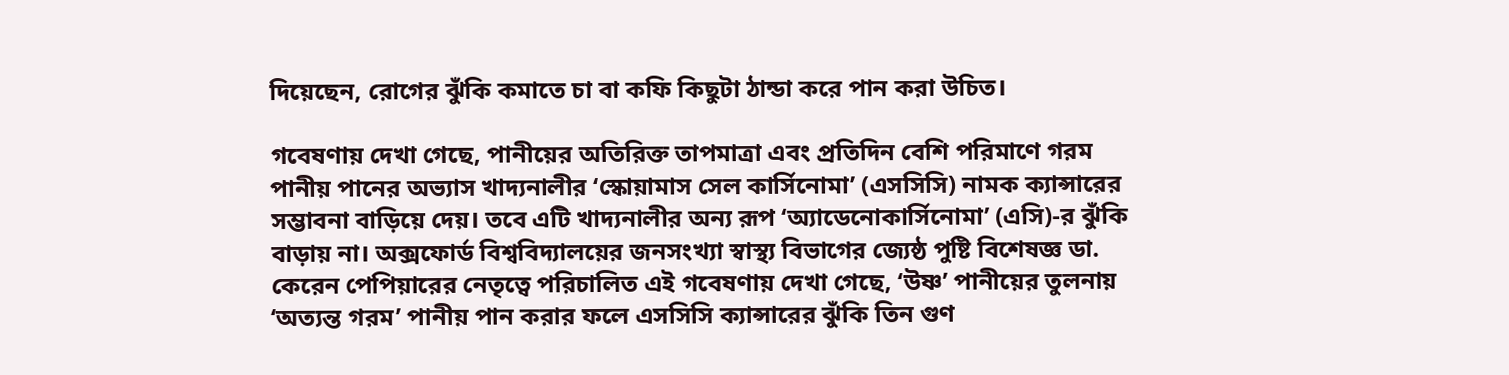দিয়েছেন, রোগের ঝুঁকি কমাতে চা বা কফি কিছুটা ঠান্ডা করে পান করা উচিত।

গবেষণায় দেখা গেছে, পানীয়ের অতিরিক্ত তাপমাত্রা এবং প্রতিদিন বেশি পরিমাণে গরম পানীয় পানের অভ্যাস খাদ্যনালীর ‘স্কোয়ামাস সেল কার্সিনোমা’ (এসসিসি) নামক ক্যান্সারের সম্ভাবনা বাড়িয়ে দেয়। তবে এটি খাদ্যনালীর অন্য রূপ ‘অ্যাডেনোকার্সিনোমা’ (এসি)-র ঝুঁকি বাড়ায় না। অক্সফোর্ড বিশ্ববিদ্যালয়ের জনসংখ্যা স্বাস্থ্য বিভাগের জ্যেষ্ঠ পুষ্টি বিশেষজ্ঞ ডা. কেরেন পেপিয়ারের নেতৃত্বে পরিচালিত এই গবেষণায় দেখা গেছে, ‘উষ্ণ’ পানীয়ের তুলনায় ‘অত্যন্ত গরম’ পানীয় পান করার ফলে এসসিসি ক্যান্সারের ঝুঁকি তিন গুণ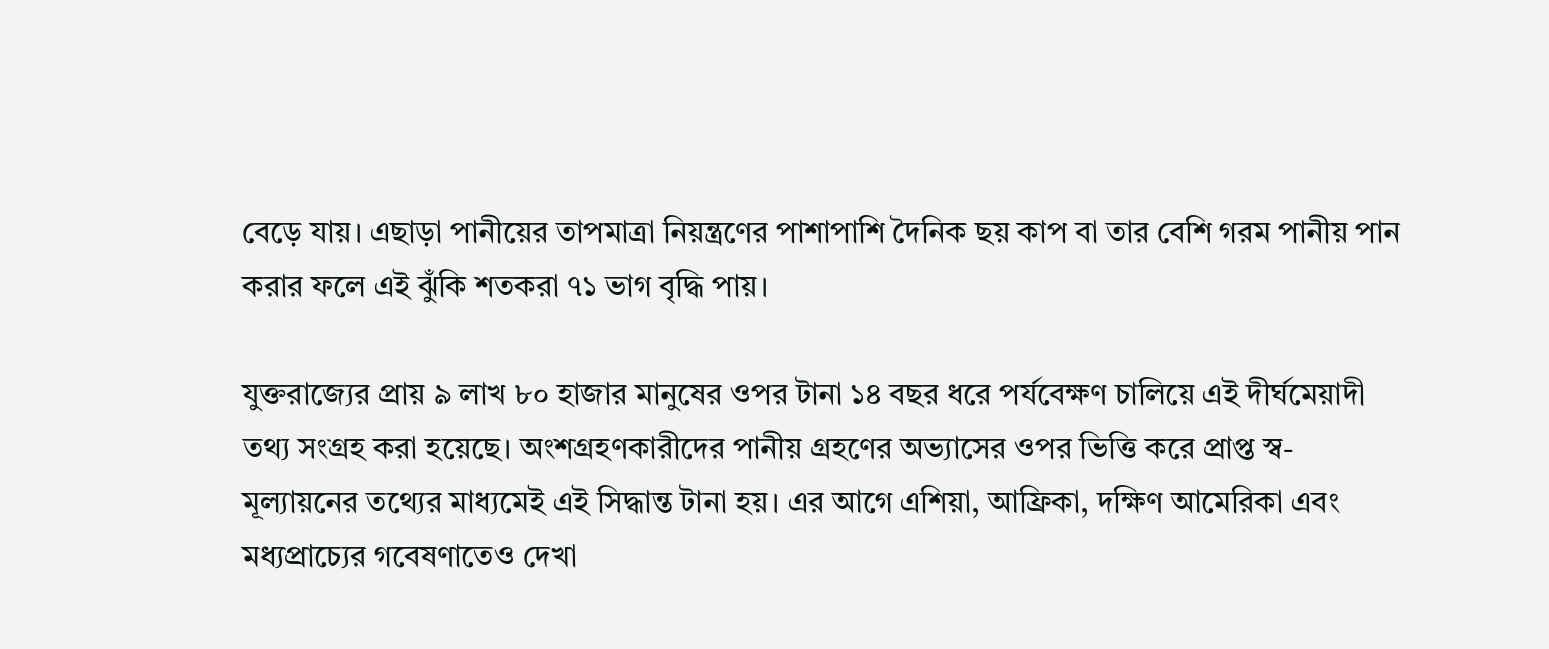বেড়ে যায়। এছাড়া পানীয়ের তাপমাত্রা নিয়ন্ত্রণের পাশাপাশি দৈনিক ছয় কাপ বা তার বেশি গরম পানীয় পান করার ফলে এই ঝুঁকি শতকরা ৭১ ভাগ বৃদ্ধি পায়।

যুক্তরাজ্যের প্রায় ৯ লাখ ৮০ হাজার মানুষের ওপর টানা ১৪ বছর ধরে পর্যবেক্ষণ চালিয়ে এই দীর্ঘমেয়াদী তথ্য সংগ্রহ করা হয়েছে। অংশগ্রহণকারীদের পানীয় গ্রহণের অভ্যাসের ওপর ভিত্তি করে প্রাপ্ত স্ব-মূল্যায়নের তথ্যের মাধ্যমেই এই সিদ্ধান্ত টানা হয়। এর আগে এশিয়া, আফ্রিকা, দক্ষিণ আমেরিকা এবং মধ্যপ্রাচ্যের গবেষণাতেও দেখা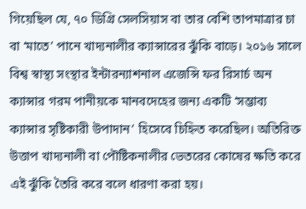গিয়েছিল যে, ৭০ ডিগ্রি সেলসিয়াস বা তার বেশি তাপমাত্রার চা বা ‘মাতে’ পানে খাদ্যনালীর ক্যান্সারের ঝুঁকি বাড়ে। ২০১৬ সালে বিশ্ব স্বাস্থ্য সংস্থার ইন্টারন্যাশনাল এজেন্সি ফর রিসার্চ অন ক্যান্সার গরম পানীয়কে মানবদেহের জন্য একটি ‘সম্ভাব্য ক্যান্সার সৃষ্টিকারী উপাদান’ হিসেবে চিহ্নিত করেছিল। অতিরিক্ত উত্তাপ খাদ্যনালী বা পৌষ্টিকনালীর ভেতরের কোষের ক্ষতি করে এই ঝুঁকি তৈরি করে বলে ধারণা করা হয়।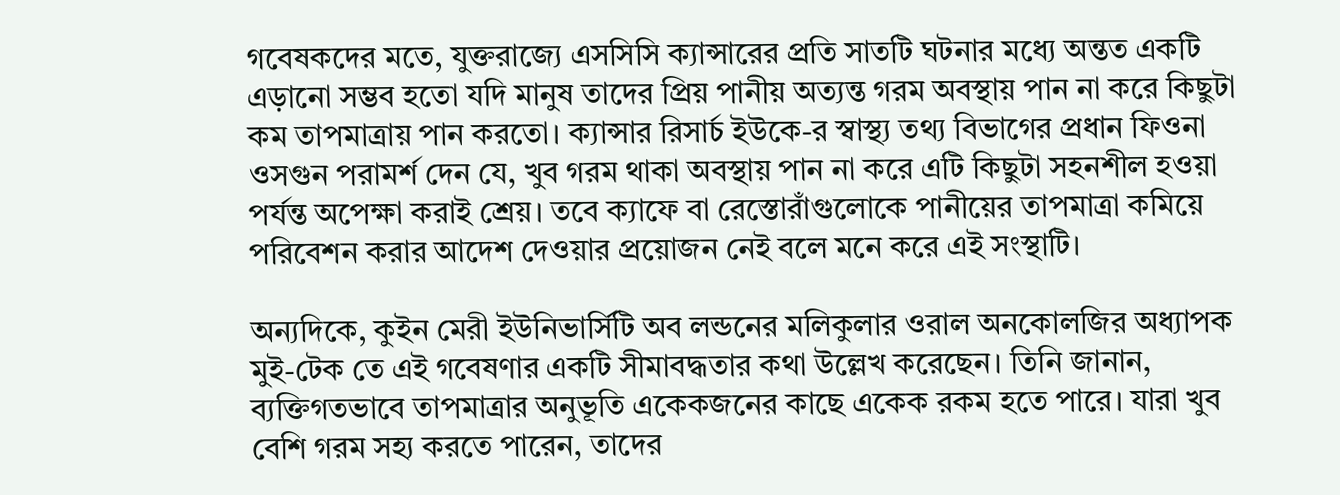গবেষকদের মতে, যুক্তরাজ্যে এসসিসি ক্যান্সারের প্রতি সাতটি ঘটনার মধ্যে অন্তত একটি এড়ানো সম্ভব হতো যদি মানুষ তাদের প্রিয় পানীয় অত্যন্ত গরম অবস্থায় পান না করে কিছুটা কম তাপমাত্রায় পান করতো। ক্যান্সার রিসার্চ ইউকে-র স্বাস্থ্য তথ্য বিভাগের প্রধান ফিওনা ওসগুন পরামর্শ দেন যে, খুব গরম থাকা অবস্থায় পান না করে এটি কিছুটা সহনশীল হওয়া পর্যন্ত অপেক্ষা করাই শ্রেয়। তবে ক্যাফে বা রেস্তোরাঁগুলোকে পানীয়ের তাপমাত্রা কমিয়ে পরিবেশন করার আদেশ দেওয়ার প্রয়োজন নেই বলে মনে করে এই সংস্থাটি।

অন্যদিকে, কুইন মেরী ইউনিভার্সিটি অব লন্ডনের মলিকুলার ওরাল অনকোলজির অধ্যাপক মুই-টেক তে এই গবেষণার একটি সীমাবদ্ধতার কথা উল্লেখ করেছেন। তিনি জানান, ব্যক্তিগতভাবে তাপমাত্রার অনুভূতি একেকজনের কাছে একেক রকম হতে পারে। যারা খুব বেশি গরম সহ্য করতে পারেন, তাদের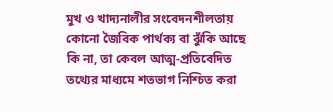মুখ ও খাদ্যনালীর সংবেদনশীলতায় কোনো জৈবিক পার্থক্য বা ঝুঁকি আছে কি না, তা কেবল আত্ম-প্রতিবেদিত তথ্যের মাধ্যমে শতভাগ নিশ্চিত করা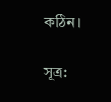কঠিন।

সূত্র: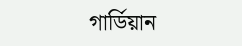গার্ডিয়ান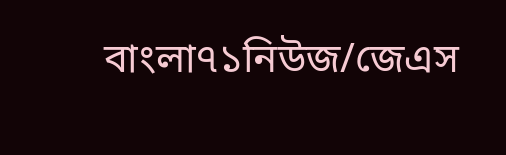বাংলা৭১নিউজ/জেএস